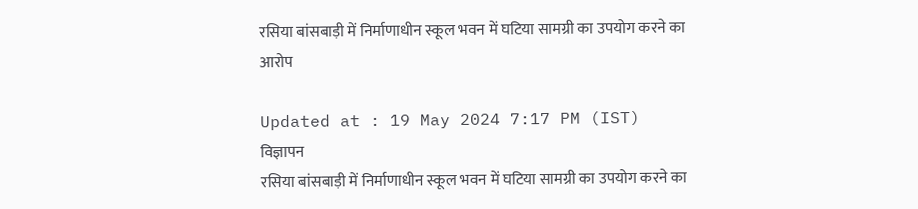रसिया बांसबाड़ी में निर्माणाधीन स्कूल भवन में घटिया सामग्री का उपयोग करने का आरोप

Updated at : 19 May 2024 7:17 PM (IST)
विज्ञापन
रसिया बांसबाड़ी में निर्माणाधीन स्कूल भवन में घटिया सामग्री का उपयोग करने का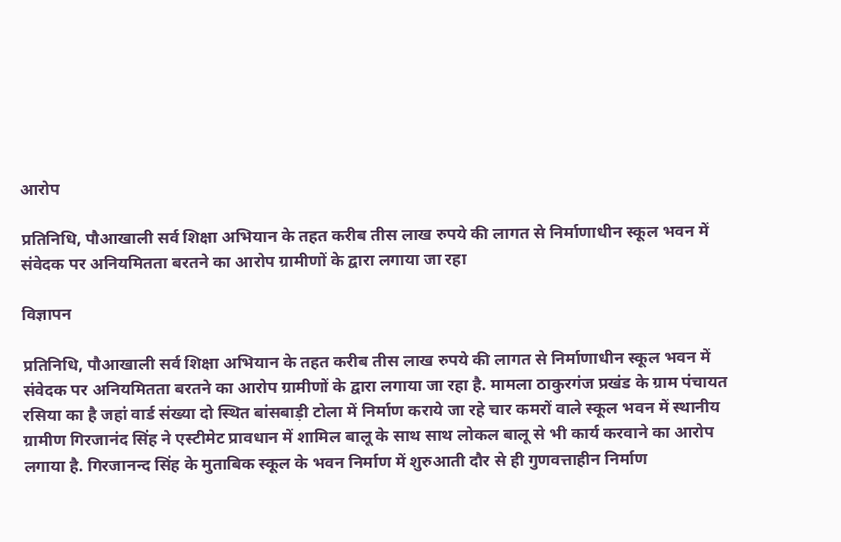आरोप

प्रतिनिधि, पौआखाली सर्व शिक्षा अभियान के तहत करीब तीस लाख रुपये की लागत से निर्माणाधीन स्कूल भवन में संवेदक पर अनियमितता बरतने का आरोप ग्रामीणों के द्वारा लगाया जा रहा

विज्ञापन

प्रतिनिधि, पौआखाली सर्व शिक्षा अभियान के तहत करीब तीस लाख रुपये की लागत से निर्माणाधीन स्कूल भवन में संवेदक पर अनियमितता बरतने का आरोप ग्रामीणों के द्वारा लगाया जा रहा है. मामला ठाकुरगंज प्रखंड के ग्राम पंचायत रसिया का है जहां वार्ड संख्या दो स्थित बांसबाड़ी टोला में निर्माण कराये जा रहे चार कमरों वाले स्कूल भवन में स्थानीय ग्रामीण गिरजानंद सिंह ने एस्टीमेट प्रावधान में शामिल बालू के साथ साथ लोकल बालू से भी कार्य करवाने का आरोप लगाया है. गिरजानन्द सिंह के मुताबिक स्कूल के भवन निर्माण में शुरुआती दौर से ही गुणवत्ताहीन निर्माण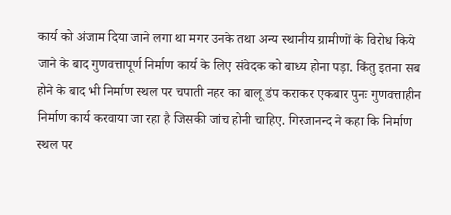कार्य को अंजाम दिया जाने लगा था मगर उनके तथा अन्य स्थानीय ग्रामीणों के विरोध किये जाने के बाद गुणवत्तापूर्ण निर्माण कार्य के लिए संवेदक को बाध्य होना पड़ा. किंतु इतना सब होने के बाद भी निर्माण स्थल पर चपाती नहर का बालू डंप कराकर एकबार पुनः गुणवत्ताहीन निर्माण कार्य करवाया जा रहा है जिसकी जांच होनी चाहिए. गिरजानन्द ने कहा कि निर्माण स्थल पर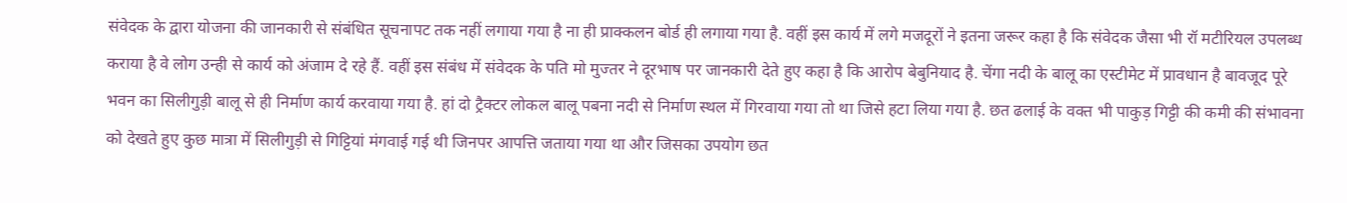संवेदक के द्वारा योजना की जानकारी से संबंधित सूचनापट तक नहीं लगाया गया है ना ही प्राक्कलन बोर्ड ही लगाया गया है. वहीं इस कार्य में लगे मजदूरों ने इतना जरूर कहा है कि संवेदक जैसा भी रॉ मटीरियल उपलब्ध कराया है वे लोग उन्ही से कार्य को अंजाम दे रहे हैं. वहीं इस संबंध में संवेदक के पति मो मुज्तर ने दूरभाष पर जानकारी देते हुए कहा है कि आरोप बेबुनियाद है. चेंगा नदी के बालू का एस्टीमेट में प्रावधान है बावजूद पूरे भवन का सिलीगुड़ी बालू से ही निर्माण कार्य करवाया गया है. हां दो ट्रैक्टर लोकल बालू पबना नदी से निर्माण स्थल में गिरवाया गया तो था जिसे हटा लिया गया है. छत ढलाई के वक्त भी पाकुड़ गिट्टी की कमी की संभावना को देखते हुए कुछ मात्रा में सिलीगुड़ी से गिट्टियां मंगवाई गई थी जिनपर आपत्ति जताया गया था और जिसका उपयोग छत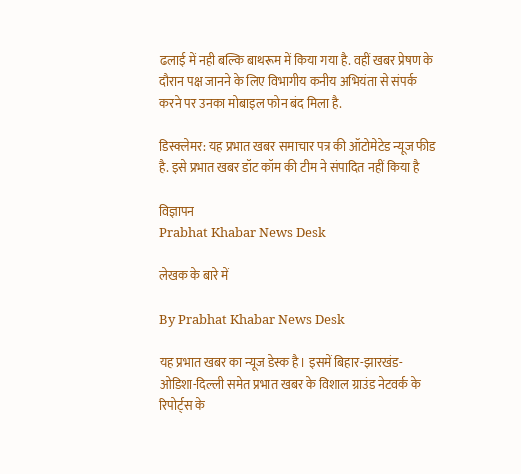ढलाई में नही बल्कि बाथरूम में किया गया है. वहीं खबर प्रेषण के दौरान पक्ष जानने के लिए विभागीय कनीय अभियंता से संपर्क करने पर उनका मोबाइल फोन बंद मिला है.

डिस्क्लेमर: यह प्रभात खबर समाचार पत्र की ऑटोमेटेड न्यूज फीड है. इसे प्रभात खबर डॉट कॉम की टीम ने संपादित नहीं किया है

विज्ञापन
Prabhat Khabar News Desk

लेखक के बारे में

By Prabhat Khabar News Desk

यह प्रभात खबर का न्यूज डेस्क है। इसमें बिहार-झारखंड-ओडिशा-दिल्‍ली समेत प्रभात खबर के विशाल ग्राउंड नेटवर्क के रिपोर्ट्स के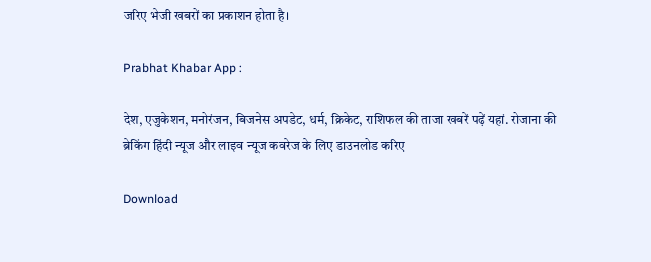जरिए भेजी खबरों का प्रकाशन होता है।

Prabhat Khabar App :

देश, एजुकेशन, मनोरंजन, बिजनेस अपडेट, धर्म, क्रिकेट, राशिफल की ताजा खबरें पढ़ें यहां. रोजाना की ब्रेकिंग हिंदी न्यूज और लाइव न्यूज कवरेज के लिए डाउनलोड करिए

Download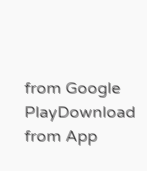from Google PlayDownload from App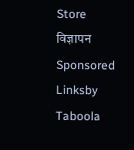Store
विज्ञापन
Sponsored Linksby Taboola